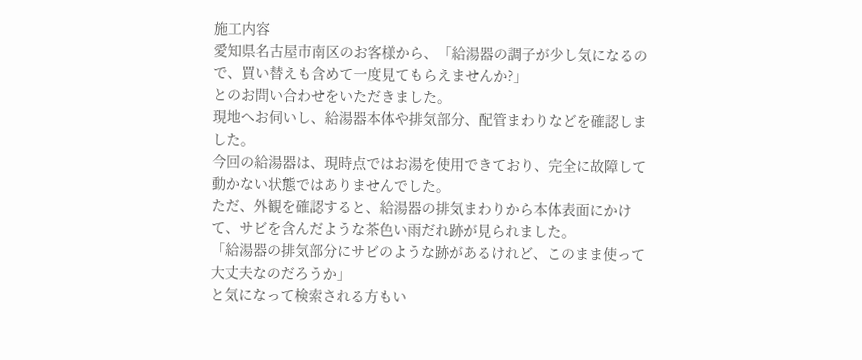施工内容
愛知県名古屋市南区のお客様から、「給湯器の調子が少し気になるので、買い替えも含めて一度見てもらえませんか?」
とのお問い合わせをいただきました。
現地へお伺いし、給湯器本体や排気部分、配管まわりなどを確認しました。
今回の給湯器は、現時点ではお湯を使用できており、完全に故障して動かない状態ではありませんでした。
ただ、外観を確認すると、給湯器の排気まわりから本体表面にかけて、サビを含んだような茶色い雨だれ跡が見られました。
「給湯器の排気部分にサビのような跡があるけれど、このまま使って大丈夫なのだろうか」
と気になって検索される方もい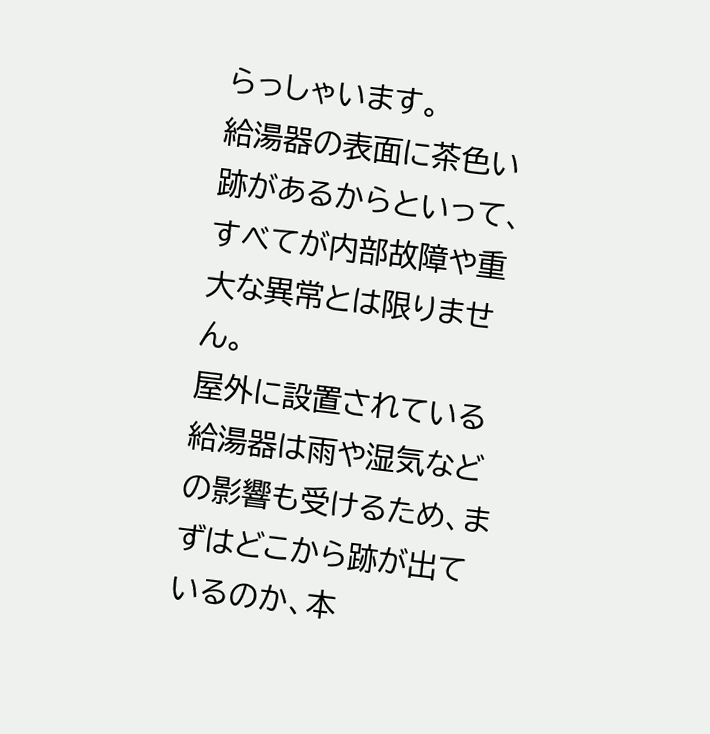らっしゃいます。
給湯器の表面に茶色い跡があるからといって、すべてが内部故障や重大な異常とは限りません。
屋外に設置されている給湯器は雨や湿気などの影響も受けるため、まずはどこから跡が出ているのか、本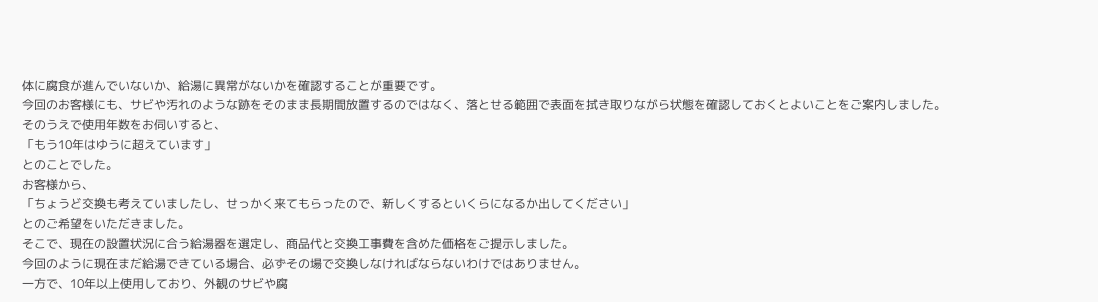体に腐食が進んでいないか、給湯に異常がないかを確認することが重要です。
今回のお客様にも、サビや汚れのような跡をそのまま長期間放置するのではなく、落とせる範囲で表面を拭き取りながら状態を確認しておくとよいことをご案内しました。
そのうえで使用年数をお伺いすると、
「もう10年はゆうに超えています」
とのことでした。
お客様から、
「ちょうど交換も考えていましたし、せっかく来てもらったので、新しくするといくらになるか出してください」
とのご希望をいただきました。
そこで、現在の設置状況に合う給湯器を選定し、商品代と交換工事費を含めた価格をご提示しました。
今回のように現在まだ給湯できている場合、必ずその場で交換しなければならないわけではありません。
一方で、10年以上使用しており、外観のサビや腐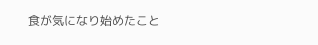食が気になり始めたこと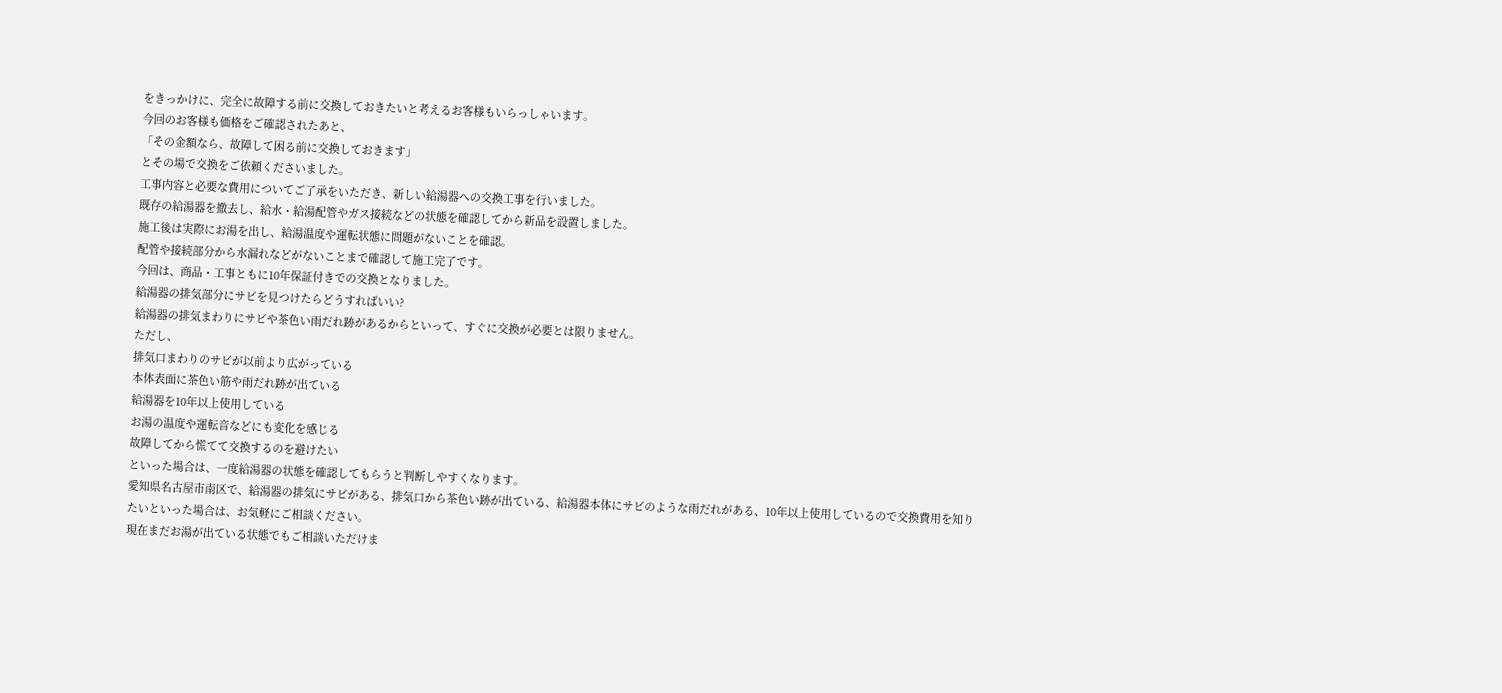をきっかけに、完全に故障する前に交換しておきたいと考えるお客様もいらっしゃいます。
今回のお客様も価格をご確認されたあと、
「その金額なら、故障して困る前に交換しておきます」
とその場で交換をご依頼くださいました。
工事内容と必要な費用についてご了承をいただき、新しい給湯器への交換工事を行いました。
既存の給湯器を撤去し、給水・給湯配管やガス接続などの状態を確認してから新品を設置しました。
施工後は実際にお湯を出し、給湯温度や運転状態に問題がないことを確認。
配管や接続部分から水漏れなどがないことまで確認して施工完了です。
今回は、商品・工事ともに10年保証付きでの交換となりました。
給湯器の排気部分にサビを見つけたらどうすればいい?
給湯器の排気まわりにサビや茶色い雨だれ跡があるからといって、すぐに交換が必要とは限りません。
ただし、
排気口まわりのサビが以前より広がっている
本体表面に茶色い筋や雨だれ跡が出ている
給湯器を10年以上使用している
お湯の温度や運転音などにも変化を感じる
故障してから慌てて交換するのを避けたい
といった場合は、一度給湯器の状態を確認してもらうと判断しやすくなります。
愛知県名古屋市南区で、給湯器の排気にサビがある、排気口から茶色い跡が出ている、給湯器本体にサビのような雨だれがある、10年以上使用しているので交換費用を知りたいといった場合は、お気軽にご相談ください。
現在まだお湯が出ている状態でもご相談いただけま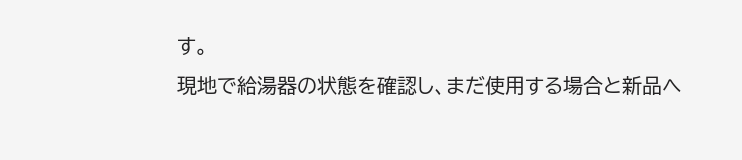す。
現地で給湯器の状態を確認し、まだ使用する場合と新品へ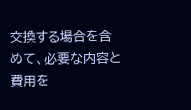交換する場合を含めて、必要な内容と費用を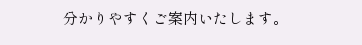分かりやすくご案内いたします。